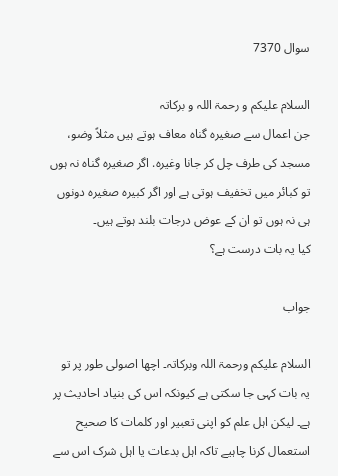سوال 7370

السلام علیکم و رحمۃ اللہ و برکاتہ
جن اعمال سے صغیرہ گناہ معاف ہوتے ہیں مثلاً وضو، مسجد کی طرف چل کر جانا وغیرہ. اگر صغیرہ گناہ نہ ہوں تو کبائر میں تخفيف ہوتی ہے اور اگر کبیرہ صغیرہ دونوں ہی نہ ہوں تو ان کے عوض درجات بلند ہوتے ہیں۔
کیا یہ بات درست ہے؟

جواب

السلام علیکم ورحمۃ اللہ وبرکاتہ۔ اچھا اصولی طور پر تو یہ بات کہی جا سکتی ہے کیونکہ اس کی بنیاد احادیث پر ہے۔ لیکن اہل علم کو اپنی تعبیر اور کلمات کا صحیح استعمال کرنا چاہیے تاکہ اہل بدعات یا اہل شرک اس سے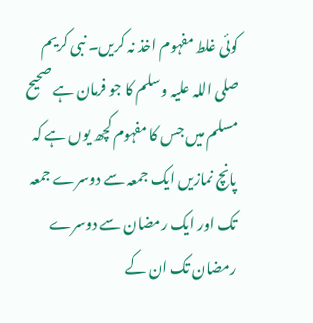کوئی غلط مفہوم اخذ نہ کریں۔ نبی کریم صلی اللہ علیہ وسلم کا جو فرمان ہے صحیح مسلم میں جس کا مفہوم کچھ یوں ہے کہ پانچ نمازیں ایک جمعہ سے دوسرے جمعہ تک اور ایک رمضان سے دوسرے رمضان تک ان کے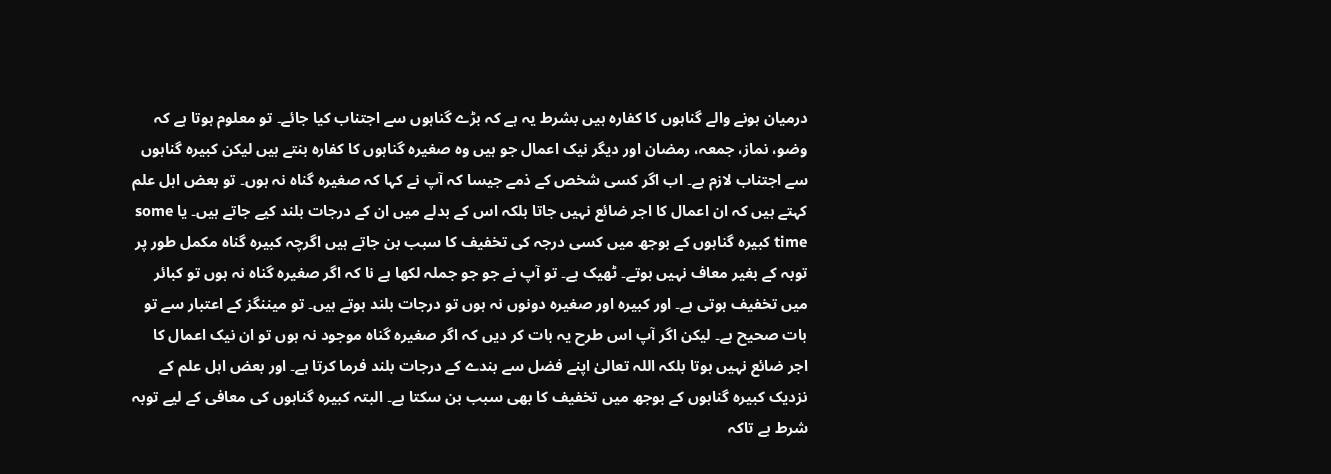درمیان ہونے والے گناہوں کا کفارہ ہیں بشرط یہ ہے کہ بڑے گناہوں سے اجتناب کیا جائے۔ تو معلوم ہوتا ہے کہ وضو، نماز، جمعہ، رمضان اور دیگر نیک اعمال جو ہیں وہ صغیرہ گناہوں کا کفارہ بنتے ہیں لیکن کبیرہ گناہوں سے اجتناب لازم ہے۔ اب اگر کسی شخص کے ذمے جیسا کہ آپ نے کہا کہ صغیرہ گناہ نہ ہوں۔ تو بعض اہل علم کہتے ہیں کہ ان اعمال کا اجر ضائع نہیں جاتا بلکہ اس کے بدلے میں ان کے درجات بلند کیے جاتے ہیں۔ یا some time کبیرہ گناہوں کے بوجھ میں کسی درجہ کی تخفیف کا سبب بن جاتے ہیں اگرچہ کبیرہ گناہ مکمل طور پر توبہ کے بغیر معاف نہیں ہوتے۔ ٹھیک ہے۔ تو آپ نے جو جو جملہ لکھا ہے نا کہ اگر صغیرہ گناہ نہ ہوں تو کبائر میں تخفیف ہوتی ہے۔ اور کبیرہ اور صغیرہ دونوں نہ ہوں تو درجات بلند ہوتے ہیں۔ تو میننگز کے اعتبار سے تو بات صحیح ہے۔ لیکن اگر آپ اس طرح یہ بات کر دیں کہ اگر صغیرہ گناہ موجود نہ ہوں تو ان نیک اعمال کا اجر ضائع نہیں ہوتا بلکہ اللہ تعالیٰ اپنے فضل سے بندے کے درجات بلند فرما کرتا ہے۔ اور بعض اہل علم کے نزدیک کبیرہ گناہوں کے بوجھ میں تخفیف کا بھی سبب بن سکتا ہے۔ البتہ کبیرہ گناہوں کی معافی کے لیے توبہ شرط ہے تاکہ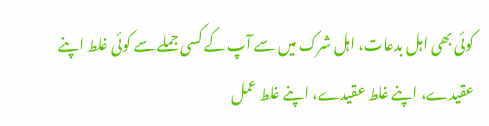کوئی بھی اہل بدعات، اہل شرک میں سے آپ کے کسی جملے سے کوئی غلط اپنے عقیدے، اپنے غلط عقیدے، اپنے غلط عمل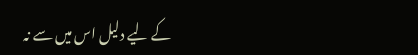کے لیے دلیل اس میں سے نہ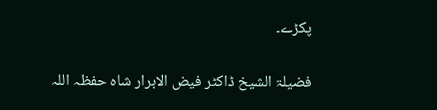پکڑے۔

فضیلۃ الشیخ ڈاکٹر فیض الابرار شاہ حفظہ اللہ